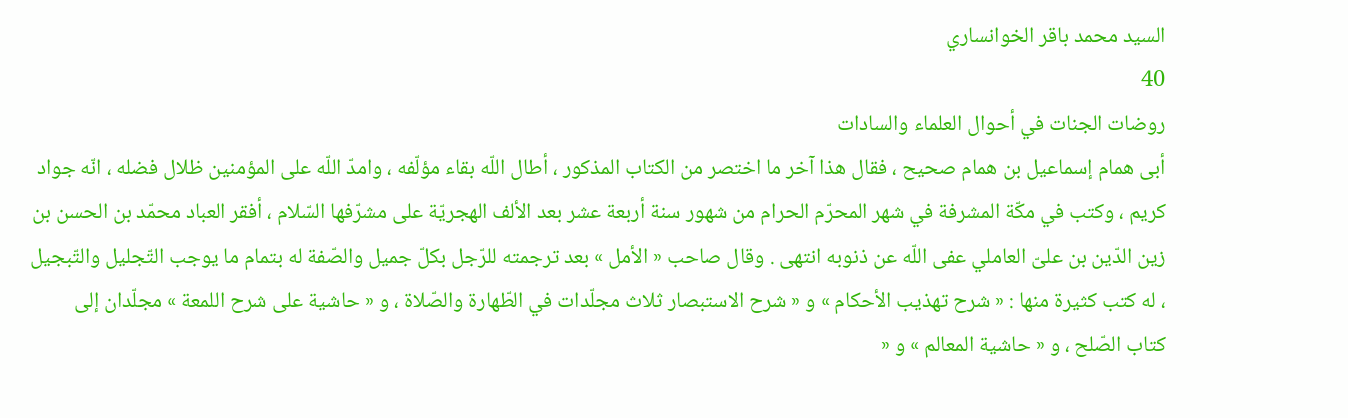السيد محمد باقر الخوانساري
40
روضات الجنات في أحوال العلماء والسادات
أبى همام إسماعيل بن همام صحيح ، فقال هذا آخر ما اختصر من الكتاب المذكور ، أطال اللّه بقاء مؤلّفه ، وامدّ اللّه على المؤمنين ظلال فضله ، انّه جواد كريم ، وكتب في مكّة المشرفة في شهر المحرّم الحرام من شهور سنة أربعة عشر بعد الألف الهجريّة على مشرّفها السّلام ، أفقر العباد محمّد بن الحسن بن زين الدّين بن علىّ العاملي عفى اللّه عن ذنوبه انتهى . وقال صاحب « الأمل » بعد ترجمته للرّجل بكلّ جميل والصّفة له بتمام ما يوجب التّجليل والتّبجيل ، له كتب كثيرة منها : « شرح تهذيب الأحكام » و « شرح الاستبصار ثلاث مجلّدات في الطّهارة والصّلاة ، و « حاشية على شرح اللمعة » مجلّدان إلى كتاب الصّلح ، و « حاشية المعالم » و «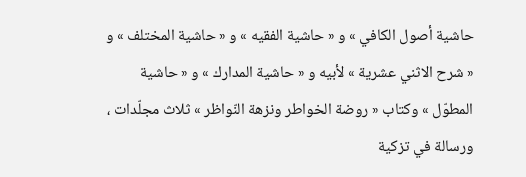حاشية أصول الكافي » و « حاشية الفقيه » و « حاشية المختلف » و « شرح الاثني عشرية » لأبيه و « حاشية المدارك » و « حاشية المطوّل » وكتاب « روضة الخواطر ونزهة النّواظر » ثلاث مجلّدات ، ورسالة في تزكية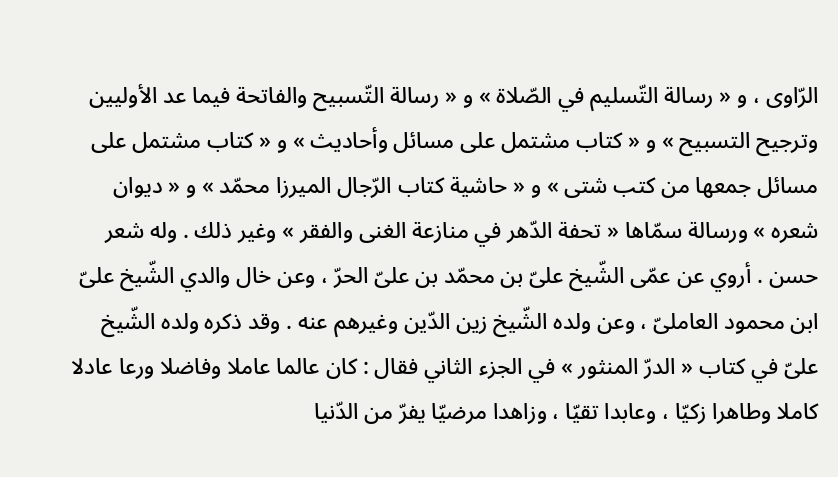الرّاوى ، و « رسالة التّسليم في الصّلاة » و « رسالة التّسبيح والفاتحة فيما عد الأوليين وترجيح التسبيح » و « كتاب مشتمل على مسائل وأحاديث » و « كتاب مشتمل على مسائل جمعها من كتب شتى » و « حاشية كتاب الرّجال الميرزا محمّد » و « ديوان شعره » ورسالة سمّاها « تحفة الدّهر في منازعة الغنى والفقر » وغير ذلك . وله شعر حسن . أروي عن عمّى الشّيخ علىّ بن محمّد بن علىّ الحرّ ، وعن خال والدي الشّيخ علىّ ابن محمود العاملىّ ، وعن ولده الشّيخ زين الدّين وغيرهم عنه . وقد ذكره ولده الشّيخ علىّ في كتاب « الدرّ المنثور » في الجزء الثاني فقال : كان عالما عاملا وفاضلا ورعا عادلا كاملا وطاهرا زكيّا ، وعابدا تقيّا ، وزاهدا مرضيّا يفرّ من الدّنيا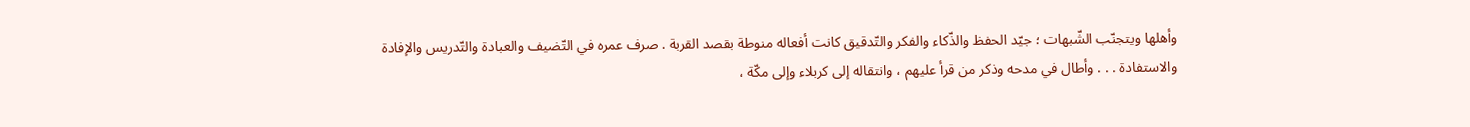وأهلها ويتجنّب الشّبهات ؛ جيّد الحفظ والذّكاء والفكر والتّدقيق كانت أفعاله منوطة بقصد القربة . صرف عمره في التّضيف والعبادة والتّدريس والإفادة والاستفادة . . . وأطال في مدحه وذكر من قرأ عليهم ، وانتقاله إلى كربلاء وإلى مكّة ،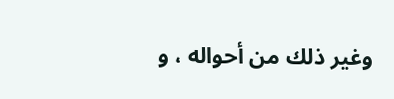وغير ذلك من أحواله ، و